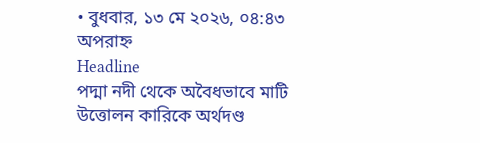• বুধবার, ১৩ মে ২০২৬, ০৪:৪৩ অপরাহ্ন
Headline
পদ্মা নদী থেকে অবৈধভাবে মাটি উত্তোলন কারিকে অর্থদণ্ড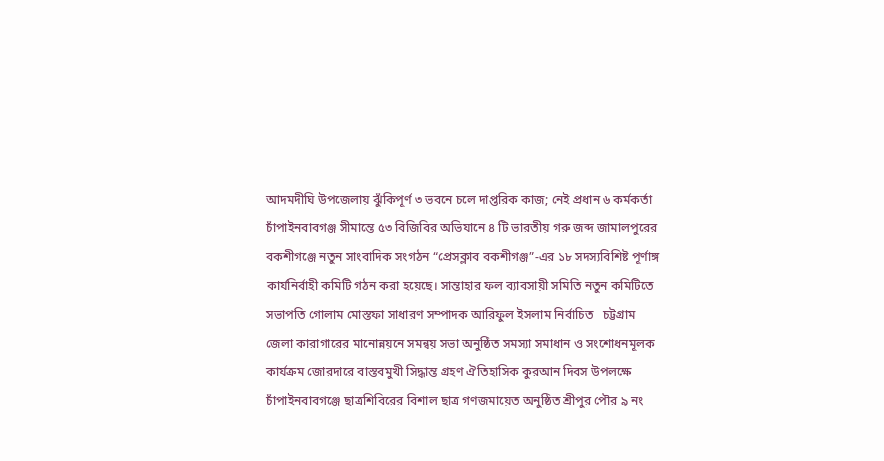আদমদীঘি উপজেলায় ঝুঁকিপূর্ণ ৩ ভবনে চলে দাপ্তরিক কাজ; নেই প্রধান ৬ কর্মকর্তা   চাঁপাইনবাবগঞ্জ সীমান্তে ৫৩ বিজিবির অভিযানে ৪ টি ভারতীয় গরু জব্দ জামালপুরের বকশীগঞ্জে নতুন সাংবাদিক সংগঠন “প্রেসক্লাব বকশীগঞ্জ”-এর ১৮ সদস্যবিশিষ্ট পূর্ণাঙ্গ কার্যনির্বাহী কমিটি গঠন করা হয়েছে। সান্তাহার ফল ব্যাবসায়ী সমিতি নতুন কমিটিতে সভাপতি গোলাম মোস্তফা সাধারণ সম্পাদক আরিফুল ইসলাম নির্বাচিত   চট্টগ্রাম জেলা কারাগারের মানোন্নয়নে সমন্বয় সভা অনুষ্ঠিত সমস্যা সমাধান ও সংশোধনমূলক কার্যক্রম জোরদারে বাস্তবমুখী সিদ্ধান্ত গ্রহণ ঐতিহাসিক কুরআন দিবস উপলক্ষে চাঁপাইনবাবগঞ্জে ছাত্রশিবিরের বিশাল ছাত্র গণজমায়েত অনুষ্ঠিত শ্রীপুর পৌর ৯ নং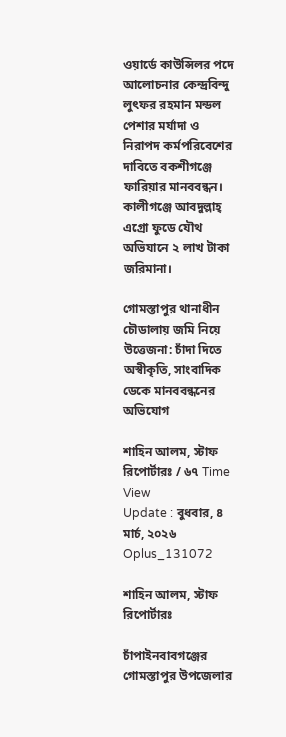ওয়ার্ডে কাউন্সিলর পদে আলোচনার কেন্দ্রবিন্দু লুৎফর রহমান মন্ডল পেশার মর্যাদা ও নিরাপদ কর্মপরিবেশের দাবিতে বকশীগঞ্জে ফারিয়ার মানববন্ধন। কালীগঞ্জে আবদুল্লাহ্ এগ্রো ফুডে যৌথ অভিযানে ২ লাখ টাকা জরিমানা।

গোমস্তাপুর থানাধীন চৌডালায় জমি নিয়ে উত্তেজনা: চাঁদা দিতে অস্বীকৃতি, সাংবাদিক ডেকে মানববন্ধনের অভিযোগ

শাহিন আলম, স্টাফ রিপোর্টারঃ / ৬৭ Time View
Update : বুধবার, ৪ মার্চ, ২০২৬
Oplus_131072

শাহিন আলম, স্টাফ রিপোর্টারঃ

চাঁপাইনবাবগঞ্জের গোমস্তাপুর উপজেলার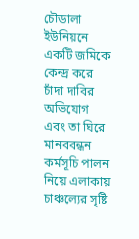চৌডালা ইউনিয়নে একটি জমিকে কেন্দ্র করে চাঁদা দাবির অভিযোগ এবং তা ঘিরে মানববন্ধন কর্মসূচি পালন নিয়ে এলাকায় চাঞ্চল্যের সৃষ্টি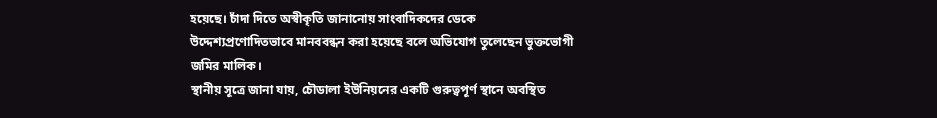হয়েছে। চাঁদা দিতে অস্বীকৃতি জানানোয় সাংবাদিকদের ডেকে উদ্দেশ্যপ্রণোদিতভাবে মানববন্ধন করা হয়েছে বলে অভিযোগ তুলেছেন ভুক্তভোগী জমির মালিক।
স্থানীয় সূত্রে জানা যায়, চৌডালা ইউনিয়নের একটি গুরুত্বপূর্ণ স্থানে অবস্থিত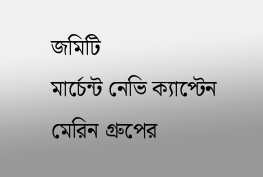জমিটি
মার্চেন্ট নে‌ভি ক্যাপ্টেন মেরিন গ্রুপের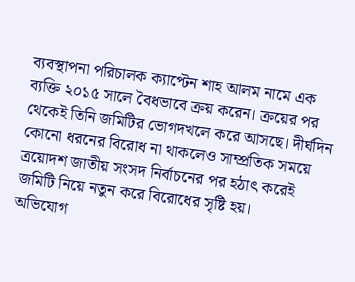ব্যবস্থাপনা পরিচালক ক্যাপ্টেন শাহ আলম নামে এক ব্যক্তি ২০১৫ সালে বৈধভাবে ক্রয় করেন। ক্রয়ের পর থেকেই তিনি জমিটির ভোগদখলে করে আসছে। দীর্ঘদিন কোনো ধরনের বিরোধ না থাকলেও সাম্প্রতিক সময়ে ত্রয়োদশ জাতীয় সংসদ নির্বাচনের পর হঠাৎ করেই জমিটি নিয়ে নতুন করে বিরোধের সৃষ্টি হয়।
অভিযোগ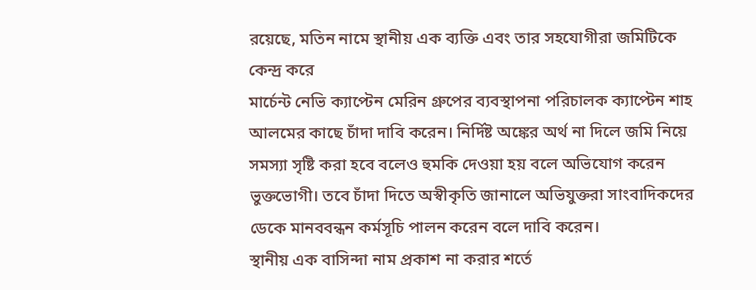রয়েছে, মতিন নামে স্থানীয় এক ব্যক্তি এবং তার সহযোগীরা জমিটিকে কেন্দ্র করে
মার্চেন্ট নে‌ভি ক্যাপ্টেন মেরিন গ্রুপের ব্যবস্থাপনা পরিচালক ক্যাপ্টেন শাহ আলমের কাছে চাঁদা দাবি করেন। নির্দিষ্ট অঙ্কের অর্থ না দিলে জমি নিয়ে সমস্যা সৃষ্টি করা হবে বলেও হুমকি দেওয়া হয় বলে অভিযোগ করেন ভুক্তভোগী। তবে চাঁদা দিতে অস্বীকৃতি জানালে অভিযুক্তরা সাংবাদিকদের ডেকে মানববন্ধন কর্মসূচি পালন করেন বলে দাবি করেন।
স্থানীয় এক বাসিন্দা নাম প্রকাশ না করার শর্তে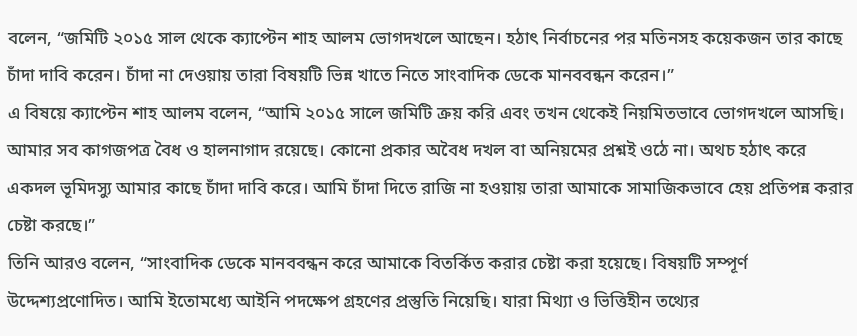বলেন, “জমিটি ২০১৫ সাল থেকে ক্যাপ্টেন শাহ আলম ভোগদখলে আছেন। হঠাৎ নির্বাচনের পর মতিনসহ কয়েকজন তার কাছে চাঁদা দাবি করেন। চাঁদা না দেওয়ায় তারা বিষয়টি ভিন্ন খাতে নিতে সাংবাদিক ডেকে মানববন্ধন করেন।”
এ বিষয়ে ক্যাপ্টেন শাহ আলম বলেন, “আমি ২০১৫ সালে জমিটি ক্রয় করি এবং তখন থেকেই নিয়মিতভাবে ভোগদখলে আসছি। আমার সব কাগজপত্র বৈধ ও হালনাগাদ রয়েছে। কোনো প্রকার অবৈধ দখল বা অনিয়মের প্রশ্নই ওঠে না। অথচ হঠাৎ করে একদল ভূমিদস্যু আমার কাছে চাঁদা দাবি করে। আমি চাঁদা দিতে রাজি না হওয়ায় তারা আমাকে সামাজিকভাবে হেয় প্রতিপন্ন করার চেষ্টা করছে।”
তিনি আরও বলেন, “সাংবাদিক ডেকে মানববন্ধন করে আমাকে বিতর্কিত করার চেষ্টা করা হয়েছে। বিষয়টি সম্পূর্ণ উদ্দেশ্যপ্রণোদিত। আমি ইতোমধ্যে আইনি পদক্ষেপ গ্রহণের প্রস্তুতি নিয়েছি। যারা মিথ্যা ও ভিত্তিহীন তথ্যের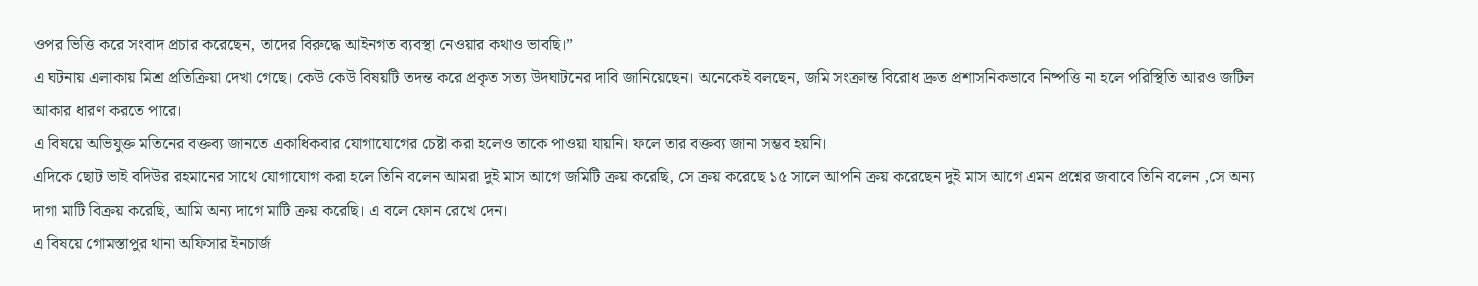ওপর ভিত্তি করে সংবাদ প্রচার করেছেন, তাদের বিরুদ্ধে আইনগত ব্যবস্থা নেওয়ার কথাও ভাবছি।”
এ ঘটনায় এলাকায় মিশ্র প্রতিক্রিয়া দেখা গেছে। কেউ কেউ বিষয়টি তদন্ত করে প্রকৃত সত্য উদঘাটনের দাবি জানিয়েছেন। অনেকেই বলছেন, জমি সংক্রান্ত বিরোধ দ্রুত প্রশাসনিকভাবে নিষ্পত্তি না হলে পরিস্থিতি আরও জটিল আকার ধারণ করতে পারে।
এ বিষয়ে অভিযুক্ত মতিনের বক্তব্য জানতে একাধিকবার যোগাযোগের চেষ্টা করা হলেও তাকে পাওয়া যায়নি। ফলে তার বক্তব্য জানা সম্ভব হয়নি।
এদিকে ছোট ভাই বদিউর রহমানের সাথে যোগাযোগ করা হলে তিনি বলেন আমরা দুই মাস আগে জমিটি ক্রয় করেছি, সে ক্রয় করেছে ১৫ সালে আপনি ক্রয় করেছেন দুই মাস আগে এমন প্রশ্নের জবাবে তিনি বলেন ,সে অন্য দাগা মাটি বিক্রয় করেছি, আমি অন্য দাগে মাটি ক্রয় করেছি। এ বলে ফোন রেখে দেন।
এ বিষয়ে গোমস্তাপুর থানা অফিসার ইনচার্জ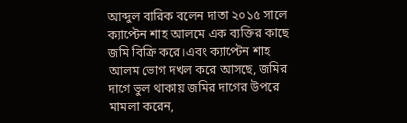আব্দুল বারিক বলেন দাতা ২০১৫ সালে ক্যাপ্টেন শাহ আলমে এক ব্যক্তির কাছে জমি বিক্রি করে।এবং ক্যাপ্টেন শাহ আলম ভোগ দখল করে আসছে, জমির দাগে ভুল থাকায় জমির দাগের উপরে মামলা করেন,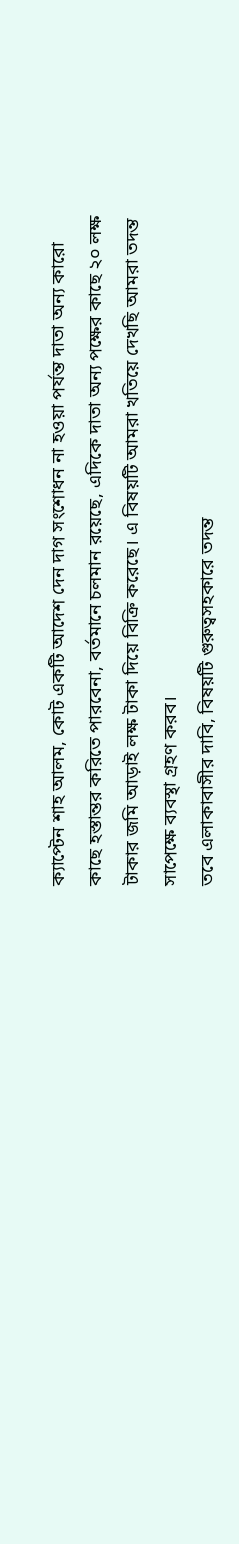ক্যাপ্টেন শাহ আলম, কোট একটি আদেশ দেন দাগ সংশোধন না হওয়া পর্যন্ত দাতা অন্য কারো কাছে হস্তান্তর করিতে পারবেনা, বর্তমানে চলমান রয়েছে, এদিকে দাতা অন্য পক্ষের কাছে ২০ লক্ষ টাকার জমি আড়াই লক্ষ টাকা দিয়ে বিক্রি করেছে। এ বিষয়টি আমরা খতিয়ে দেখছি আমরা তদন্ত সাপেক্ষে ব্যবস্থা গ্রহণ করব।
তবে এলাকাবাসীর দাবি, বিষয়টি গুরুত্বসহকারে তদন্ত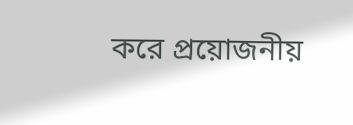করে প্রয়োজনীয়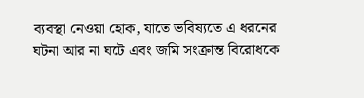ব্যবস্থা নেওয়া হোক, যাতে ভবিষ্যতে এ ধরনের ঘটনা আর না ঘটে এবং জমি সংক্রান্ত বিরোধকে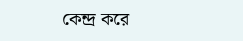কেন্দ্র করে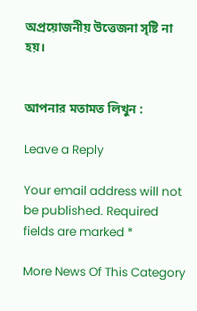অপ্রয়োজনীয় উত্তেজনা সৃষ্টি না হয়।


আপনার মতামত লিখুন :

Leave a Reply

Your email address will not be published. Required fields are marked *

More News Of This Category